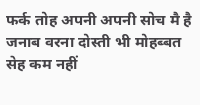फर्क तोह अपनी अपनी सोच मै है जनाब वरना दोस्ती भी मोहब्बत सेह कम नहीं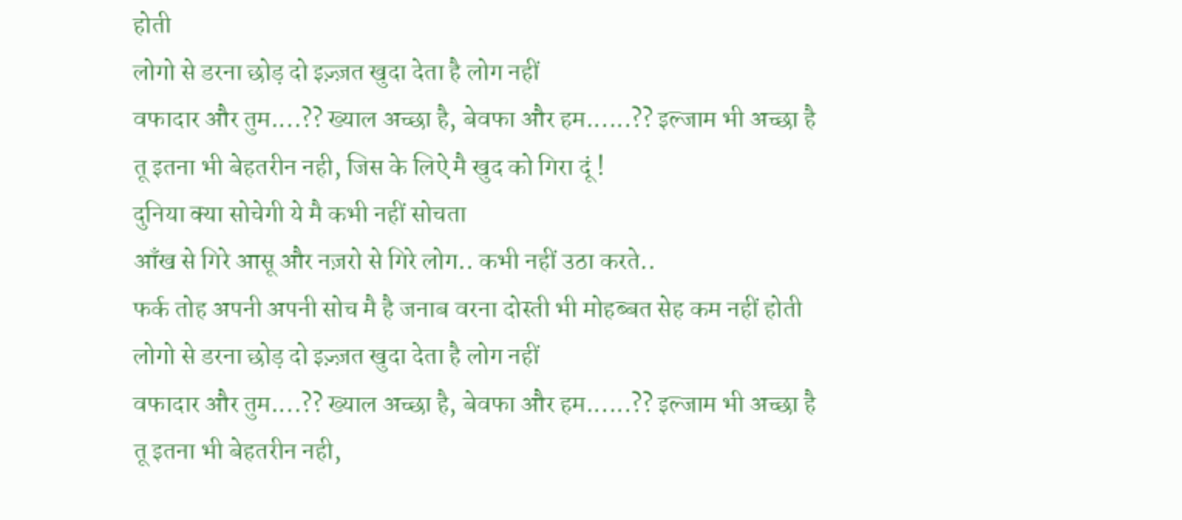होती
लोगो से डरना छोड़ दो इज़्ज़त खुदा देता है लोग नहीं
वफादार और तुम....?? ख्याल अच्छा है, बेवफा और हम......?? इल्जाम भी अच्छा है
तू इतना भी बेहतरीन नही, जिस के लिऐ मै खुद को गिरा दूं !
दुनिया क्या सोचेगी ये मै कभी नहीं सोचता
आँख से गिरे आसू और नज़रो से गिरे लोग.. कभी नहीं उठा करते..
फर्क तोह अपनी अपनी सोच मै है जनाब वरना दोस्ती भी मोहब्बत सेह कम नहीं होती
लोगो से डरना छोड़ दो इज़्ज़त खुदा देता है लोग नहीं
वफादार और तुम....?? ख्याल अच्छा है, बेवफा और हम......?? इल्जाम भी अच्छा है
तू इतना भी बेहतरीन नही,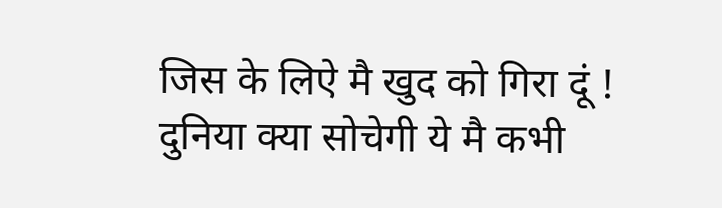जिस के लिऐ मै खुद को गिरा दूं !
दुनिया क्या सोचेगी ये मै कभी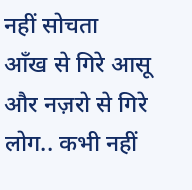नहीं सोचता
आँख से गिरे आसू और नज़रो से गिरे लोग.. कभी नहीं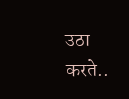उठा करते..